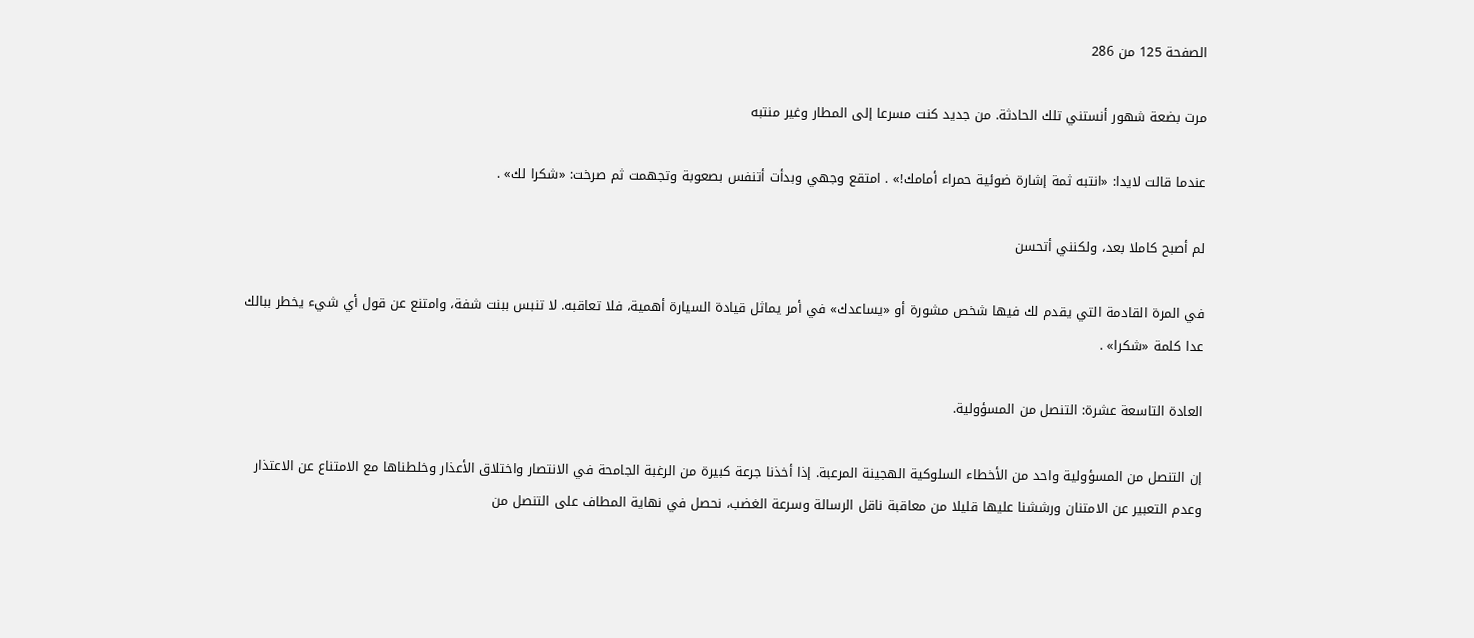الصفحة 125 من 286

مرت بضعة شهور أنستني تلك الحادثة. من جديد كنت مسرعا إلى المطار وغير منتبه

عندما قالت لايدا: «انتبه ثمة إشارة ضوئية حمراء أمامك!» . امتقع وجهي وبدأت أتنفس بصعوبة وتجهمت ثم صرخت: «شكرا لك» .

لم أصبح کاملا بعد، ولكنني أتحسن

في المرة القادمة التي يقدم لك فيها شخص مشورة أو «يساعدك» في أمر يماثل قيادة السيارة أهمية، فلا تعاقبه. لا تنبس ببنت شفة، وامتنع عن قول أي شيء يخطر ببالك عدا كلمة «شكرا» .

العادة التاسعة عشرة: التنصل من المسؤولية.

إن التنصل من المسؤولية واحد من الأخطاء السلوكية الهجينة المرعبة. إذا أخذنا جرعة كبيرة من الرغبة الجامحة في الانتصار واختلاق الأعذار وخلطناها مع الامتناع عن الاعتذار وعدم التعبير عن الامتنان ورششنا عليها قليلا من معاقبة ناقل الرسالة وسرعة الغضب، نحصل في نهاية المطاف على التنصل من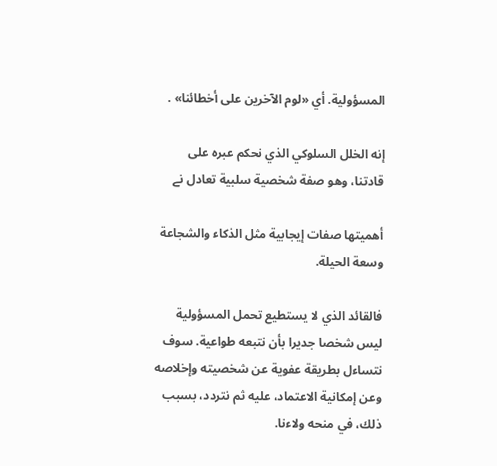المسؤولية. أي «لوم الآخرين على أخطائنا» .

إنه الخلل السلوكي الذي نحكم عبره على قادتنا، وهو صفة شخصية سلبية تعادل نے

أهميتها صفات إيجابية مثل الذكاء والشجاعة وسعة الحيلة.

فالقائد الذي لا يستطيع تحمل المسؤولية ليس شخصا جديرا بأن نتبعه طواعية. سوف نتساءل بطريقة عفوية عن شخصيته وإخلاصه وعن إمكانية الاعتماد، عليه ثم نتردد، بسبب ذلك، في منحه ولاءنا.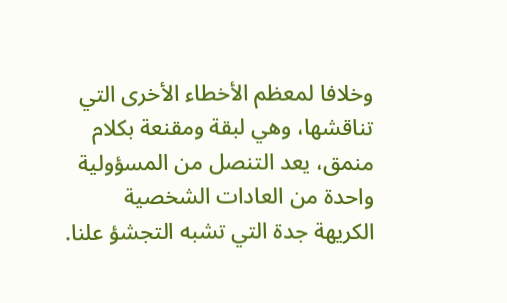وخلافا لمعظم الأخطاء الأخرى التي تناقشها، وهي لبقة ومقنعة بكلام منمق، يعد التنصل من المسؤولية واحدة من العادات الشخصية الكريهة جدة التي تشبه التجشؤ علنا.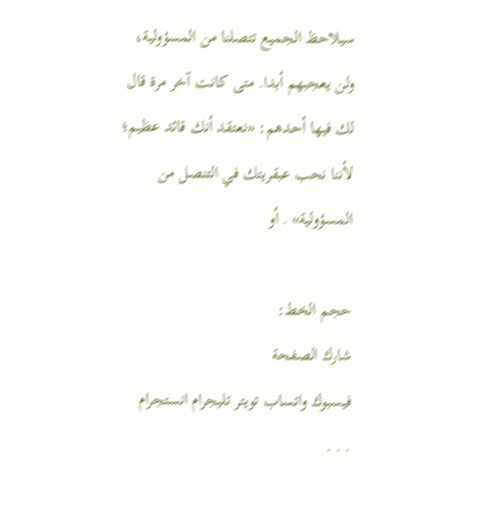سيلاحظ الجميع تتصلنا من المسؤولية، ولن يعجبهم أبدا. متى كانت آخر مرة قال لك فيها أحدهم: «نعتقد أنك قائد عظيم؛ لأننا نحب عبقريتك في التنصل من المسؤولية» . أو

حجم الخط:
شارك الصفحة
فيسبوك واتساب تويتر تليجرام انستجرام
. . .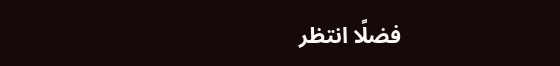فضلًا انتظر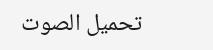تحميل الصوت